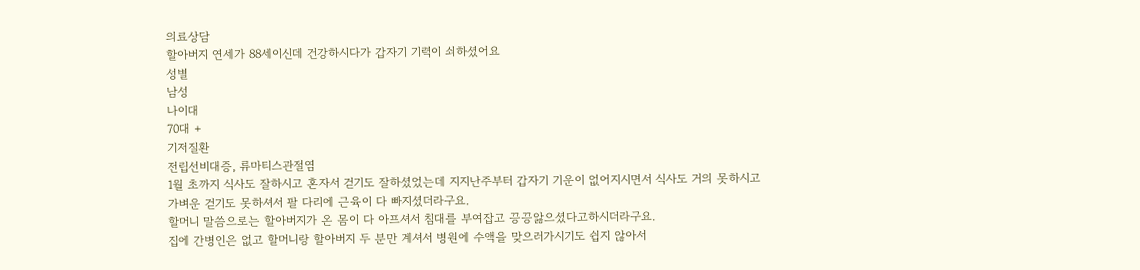의료상담
할아버지 연세가 88세이신데 건강하시다가 갑자기 기력이 쇠하셨어요
성별
남성
나이대
70대 +
기저질환
전립선비대증, 류마티스관절염
1월 초까지 식사도 잘하시고 혼자서 걷기도 잘하셨었는데 지지난주부터 갑자기 기운이 없어지시면서 식사도 거의 못하시고 가벼운 걷기도 못하셔서 팔 다리에 근육이 다 빠지셨더라구요.
할머니 말씀으로는 할아버지가 온 몸이 다 아프셔서 침대를 부여잡고 끙끙앓으셨다고하시더라구요.
집에 간병인은 없고 할머니랑 할아버지 두 분만 계셔서 병원에 수액을 맞으러가시기도 쉽지 않아서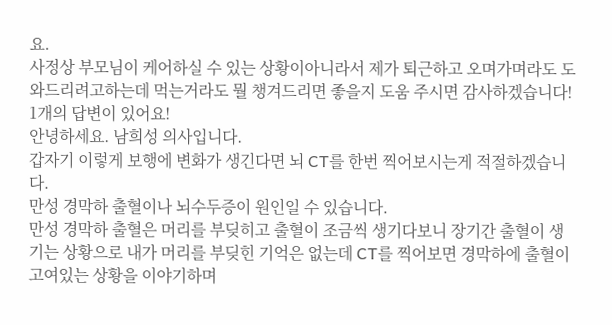요.
사정상 부모님이 케어하실 수 있는 상황이아니라서 제가 퇴근하고 오며가며라도 도와드리려고하는데 먹는거라도 뭘 챙겨드리면 좋을지 도움 주시면 감사하겠습니다!
1개의 답변이 있어요!
안녕하세요. 남희성 의사입니다.
갑자기 이렇게 보행에 변화가 생긴다면 뇌 CT를 한번 찍어보시는게 적절하겠습니다.
만성 경막하 출혈이나 뇌수두증이 원인일 수 있습니다.
만성 경막하 출혈은 머리를 부딪히고 출혈이 조금씩 생기다보니 장기간 출혈이 생기는 상황으로 내가 머리를 부딪힌 기억은 없는데 CT를 찍어보면 경막하에 출혈이 고여있는 상황을 이야기하며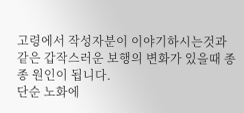고령에서 작성자분이 이야기하시는것과 같은 갑작스러운 보행의 변화가 있을때 종종 원인이 됩니다.
단순 노화에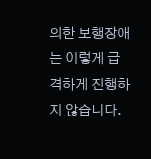의한 보행장애는 이렇게 급격하게 진행하지 않습니다.